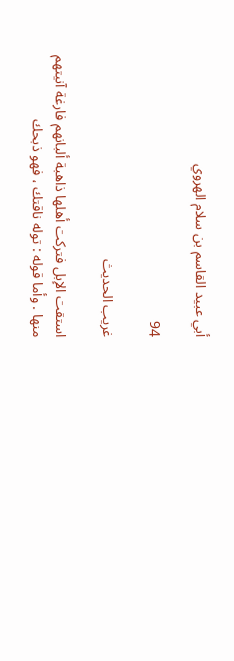أبي عبيد القاسم بن سلام الهروي

94

غريب الحديث

استقت الإبل فتركت أهلها ذاهبة ألبانهم فارغة آنيتهم منها . وأما قوله : توله ناقتك ، فهو ذبحك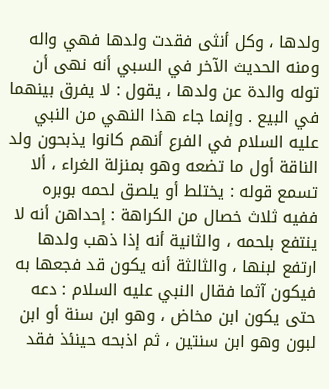ولدها ، وكل أنثى فقدت ولدها فهي واله ومنه الحديث الآخر في السبي أنه نهى أن توله والدة عن ولدها ، يقول : لا يفرق بينهما في البيع . وإنما جاء هذا النهي من النبي عليه السلام في الفرع أنهم كانوا يذبحون ولد الناقة أول ما تضعه وهو بمنزلة الغراء ، ألا تسمع قوله : يختلط أو يلصق لحمه بوبره ففيه ثلاث خصال من الكراهة : إحداهن أنه لا ينتفع بلحمه ، والثانية أنه إذا ذهب ولدها ارتفع لبنها ، والثالثة أنه يكون قد فجعها به فيكون آثما فقال النبي عليه السلام : دعه حتى يكون ابن مخاض ، وهو ابن سنة أو ابن لبون وهو ابن سنتين ، ثم اذبحه حينئذ فقد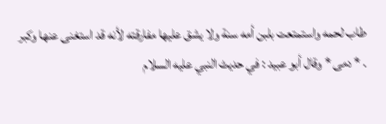طاب لحمه واستمتعت بلبن أمه سنة ولا يشق عليها مفارقته لأنه قد استغنى عنها وكبر . * دمى * وقال أبو عبيد : في حديث النبي عليه السلام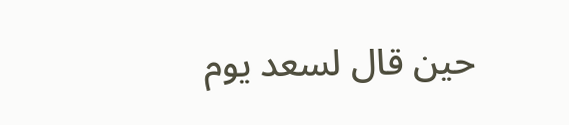حين قال لسعد يوم